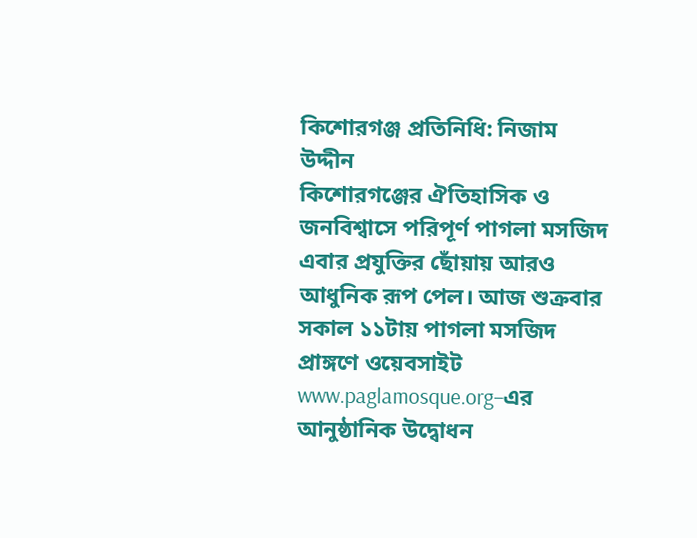কিশোরগঞ্জ প্রতিনিধি: নিজাম উদ্দীন
কিশোরগঞ্জের ঐতিহাসিক ও জনবিশ্বাসে পরিপূর্ণ পাগলা মসজিদ এবার প্রযুক্তির ছোঁয়ায় আরও আধুনিক রূপ পেল। আজ শুক্রবার সকাল ১১টায় পাগলা মসজিদ প্রাঙ্গণে ওয়েবসাইট www.paglamosque.org–এর আনুষ্ঠানিক উদ্বোধন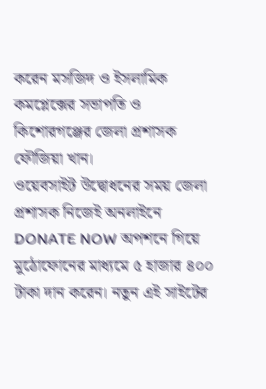করেন মসজিদ ও ইসলামিক কমপ্লেক্সের সভাপতি ও কিশোরগঞ্জের জেলা প্রশাসক ফৌজিয়া খান।
ওয়েবসাইট উদ্বোধনের সময় জেলা প্রশাসক নিজেই অনলাইনে DONATE NOW অপশনে গিয়ে মুঠোফোনের মাধ্যমে ৫ হাজার ৪০০ টাকা দান করেন। নতুন এই সাইটের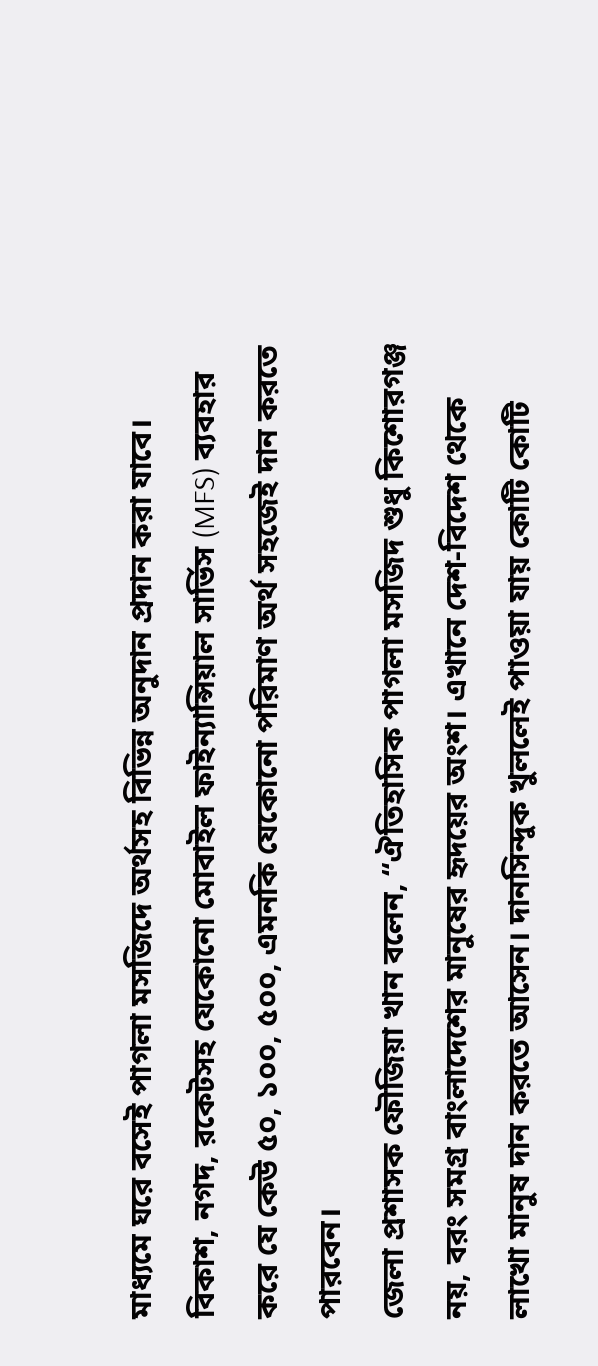মাধ্যমে ঘরে বসেই পাগলা মসজিদে অর্থসহ বিভিন্ন অনুদান প্রদান করা যাবে। বিকাশ, নগদ, রকেটসহ যেকোনো মোবাইল ফাইন্যান্সিয়াল সার্ভিস (MFS) ব্যবহার করে যে কেউ ৫০, ১০০, ৫০০, এমনকি যেকোনো পরিমাণ অর্থ সহজেই দান করতে পারবেন।
জেলা প্রশাসক ফৌজিয়া খান বলেন, “ঐতিহাসিক পাগলা মসজিদ শুধু কিশোরগঞ্জ নয়, বরং সমগ্র বাংলাদেশের মানুষের হৃদয়ের অংশ। এখানে দেশ-বিদেশ থেকে লাখো মানুষ দান করতে আসেন। দানসিন্দুক খুললেই পাওয়া যায় কোটি কোটি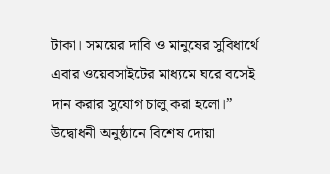টাকা। সময়ের দাবি ও মানুষের সুবিধার্থে এবার ওয়েবসাইটের মাধ্যমে ঘরে বসেই দান করার সুযোগ চালু করা হলো।”
উদ্বোধনী অনুষ্ঠানে বিশেষ দোয়া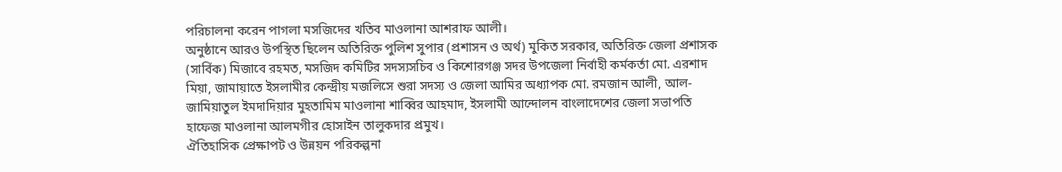পরিচালনা করেন পাগলা মসজিদের খতিব মাওলানা আশরাফ আলী।
অনুষ্ঠানে আরও উপস্থিত ছিলেন অতিরিক্ত পুলিশ সুপার (প্রশাসন ও অর্থ) মুকিত সরকার, অতিরিক্ত জেলা প্রশাসক (সার্বিক) মিজাবে রহমত, মসজিদ কমিটির সদস্যসচিব ও কিশোরগঞ্জ সদর উপজেলা নির্বাহী কর্মকর্তা মো. এরশাদ মিয়া, জামায়াতে ইসলামীর কেন্দ্রীয় মজলিসে শুরা সদস্য ও জেলা আমির অধ্যাপক মো. রমজান আলী, আল-জামিয়াতুল ইমদাদিয়ার মুহতামিম মাওলানা শাব্বির আহমাদ, ইসলামী আন্দোলন বাংলাদেশের জেলা সভাপতি হাফেজ মাওলানা আলমগীর হোসাইন তালুকদার প্রমুখ।
ঐতিহাসিক প্রেক্ষাপট ও উন্নয়ন পরিকল্পনা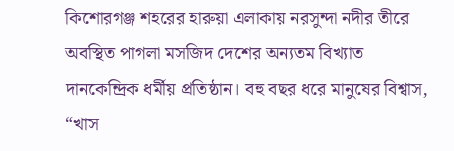কিশোরগঞ্জ শহরের হারুয়া এলাকায় নরসুন্দা নদীর তীরে অবস্থিত পাগলা মসজিদ দেশের অন্যতম বিখ্যাত দানকেন্দ্রিক ধর্মীয় প্রতিষ্ঠান। বহু বছর ধরে মানুষের বিশ্বাস, “খাস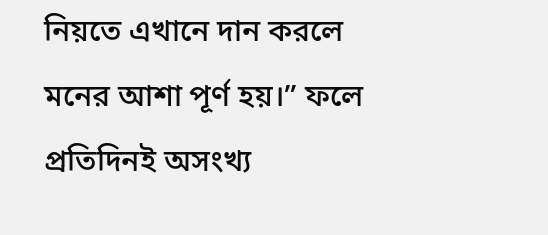নিয়তে এখানে দান করলে মনের আশা পূর্ণ হয়।” ফলে প্রতিদিনই অসংখ্য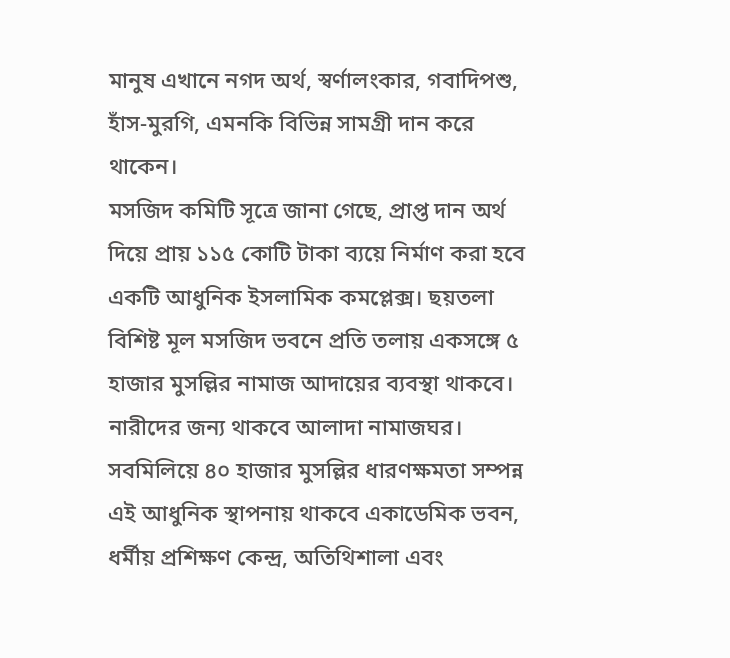মানুষ এখানে নগদ অর্থ, স্বর্ণালংকার, গবাদিপশু, হাঁস-মুরগি, এমনকি বিভিন্ন সামগ্রী দান করে থাকেন।
মসজিদ কমিটি সূত্রে জানা গেছে, প্রাপ্ত দান অর্থ দিয়ে প্রায় ১১৫ কোটি টাকা ব্যয়ে নির্মাণ করা হবে একটি আধুনিক ইসলামিক কমপ্লেক্স। ছয়তলা বিশিষ্ট মূল মসজিদ ভবনে প্রতি তলায় একসঙ্গে ৫ হাজার মুসল্লির নামাজ আদায়ের ব্যবস্থা থাকবে। নারীদের জন্য থাকবে আলাদা নামাজঘর। সবমিলিয়ে ৪০ হাজার মুসল্লির ধারণক্ষমতা সম্পন্ন এই আধুনিক স্থাপনায় থাকবে একাডেমিক ভবন, ধর্মীয় প্রশিক্ষণ কেন্দ্র, অতিথিশালা এবং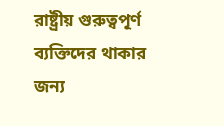রাষ্ট্রীয় গুরুত্বপূর্ণ ব্যক্তিদের থাকার জন্য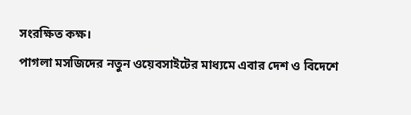সংরক্ষিত কক্ষ।
পাগলা মসজিদের নতুন ওয়েবসাইটের মাধ্যমে এবার দেশ ও বিদেশে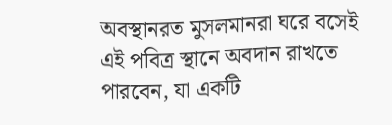অবস্থানরত মুসলমানরা ঘরে বসেই এই পবিত্র স্থানে অবদান রাখতে পারবেন, যা একটি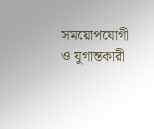সময়োপযোগী ও যুগান্তকারী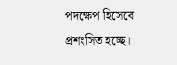পদক্ষেপ হিসেবে প্রশংসিত হচ্ছে।